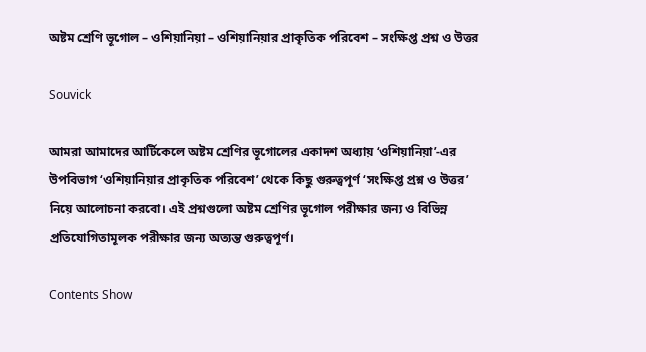অষ্টম শ্রেণি ভূগোল – ওশিয়ানিয়া – ওশিয়ানিয়ার প্রাকৃতিক পরিবেশ – সংক্ষিপ্ত প্রশ্ন ও উত্তর

Souvick

আমরা আমাদের আর্টিকেলে অষ্টম শ্রেণির ভূগোলের একাদশ অধ্যায় ‘ওশিয়ানিয়া’-এর উপবিভাগ ‘ওশিয়ানিয়ার প্রাকৃতিক পরিবেশ’ থেকে কিছু গুরুত্বপূর্ণ ‘সংক্ষিপ্ত প্রশ্ন ও উত্তর’ নিয়ে আলোচনা করবো। এই প্রশ্নগুলো অষ্টম শ্রেণির ভূগোল পরীক্ষার জন্য ও বিভিন্ন প্রতিযোগিতামূলক পরীক্ষার জন্য অত্যন্ত গুরুত্বপূর্ণ।

Contents Show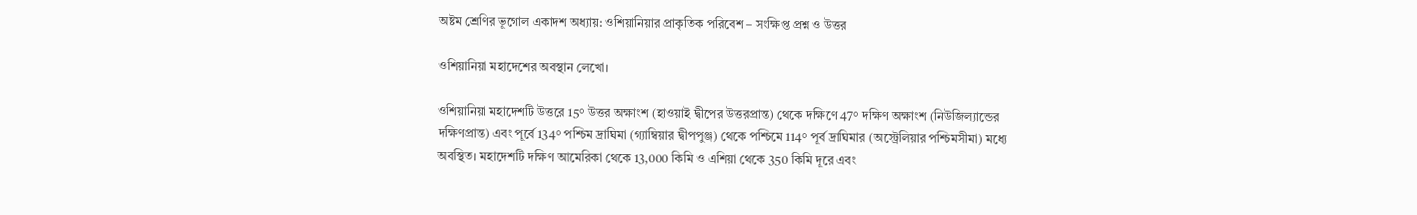অষ্টম শ্রেণির ভূগোল একাদশ অধ্যায়: ওশিয়ানিয়ার প্রাকৃতিক পরিবেশ – সংক্ষিপ্ত প্রশ্ন ও উত্তর

ওশিয়ানিয়া মহাদেশের অবস্থান লেখো।

ওশিয়ানিয়া মহাদেশটি উত্তরে 15° উত্তর অক্ষাংশ (হাওয়াই দ্বীপের উত্তরপ্রান্ত) থেকে দক্ষিণে 47° দক্ষিণ অক্ষাংশ (নিউজিল্যান্ডের দক্ষিণপ্রান্ত) এবং পূর্বে 134° পশ্চিম দ্রাঘিমা (গ্যাম্বিয়ার দ্বীপপুঞ্জ) থেকে পশ্চিমে 114° পূর্ব দ্রাঘিমার (অস্ট্রেলিয়ার পশ্চিমসীমা) মধ্যে অবস্থিত। মহাদেশটি দক্ষিণ আমেরিকা থেকে 13,000 কিমি ও এশিয়া থেকে 350 কিমি দূরে এবং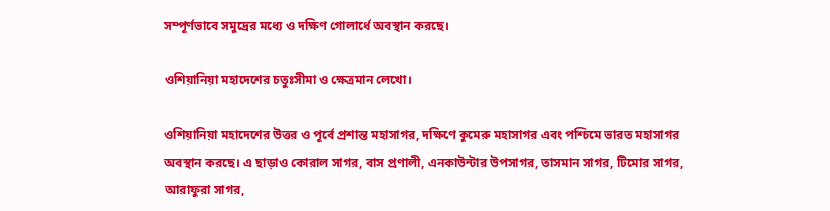সম্পূর্ণভাবে সমুদ্রের মধ্যে ও দক্ষিণ গোলার্ধে অবস্থান করছে।

ওশিয়ানিয়া মহাদেশের চতুঃসীমা ও ক্ষেত্রমান লেখো।

ওশিয়ানিয়া মহাদেশের উত্তর ও পূর্বে প্রশান্ত মহাসাগর, দক্ষিণে কুমেরু মহাসাগর এবং পশ্চিমে ভারত মহাসাগর অবস্থান করছে। এ ছাড়াও কোরাল সাগর, বাস প্রণালী, এনকাউন্টার উপসাগর, তাসমান সাগর, টিমোর সাগর, আরাফুরা সাগর,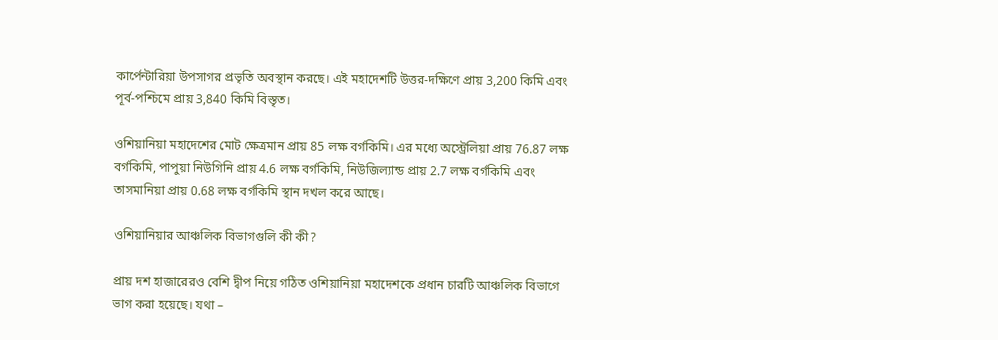কার্পেন্টারিয়া উপসাগর প্রভৃতি অবস্থান করছে। এই মহাদেশটি উত্তর-দক্ষিণে প্রায় 3,200 কিমি এবং পূর্ব-পশ্চিমে প্রায় 3,840 কিমি বিস্তৃত।

ওশিয়ানিয়া মহাদেশের মোট ক্ষেত্রমান প্রায় 85 লক্ষ বর্গকিমি। এর মধ্যে অস্ট্রেলিয়া প্রায় 76.87 লক্ষ বর্গকিমি, পাপুয়া নিউগিনি প্রায় 4.6 লক্ষ বর্গকিমি, নিউজিল্যান্ড প্রায় 2.7 লক্ষ বর্গকিমি এবং তাসমানিয়া প্রায় 0.68 লক্ষ বর্গকিমি স্থান দখল করে আছে।

ওশিয়ানিয়ার আঞ্চলিক বিভাগগুলি কী কী?

প্রায় দশ হাজারেরও বেশি দ্বীপ নিয়ে গঠিত ওশিয়ানিয়া মহাদেশকে প্রধান চারটি আঞ্চলিক বিভাগে ভাগ করা হয়েছে। যথা –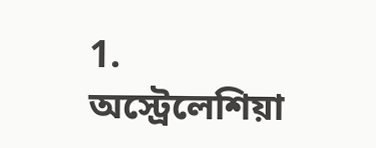1. অস্ট্রেলেশিয়া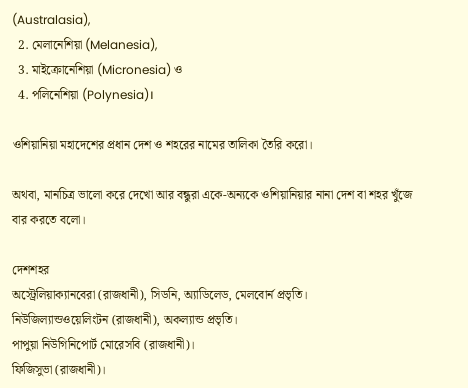(Australasia),
  2. মেলানেশিয়া (Melanesia),
  3. মাইক্রোনেশিয়া (Micronesia) ও
  4. পলিনেশিয়া (Polynesia)।

ওশিয়ানিয়া মহাদেশের প্রধান দেশ ও শহরের নামের তালিকা তৈরি করো।

অথবা, মানচিত্র ভালো করে দেখো আর বন্ধুরা একে-অন্যকে ওশিয়ানিয়ার নানা দেশ বা শহর খুঁজে বার করতে বলো।

দেশশহর
অস্ট্রেলিয়াক্যানবেরা (রাজধানী), সিডনি, অ্যাডিলেড, মেলবোর্ন প্রভৃতি।
নিউজিল্যান্ডওয়েলিংটন (রাজধানী), অকল্যান্ড প্রভৃতি।
পাপুয়া নিউগিনিপোর্ট মোরেসবি (রাজধানী)।
ফিজিসুভা (রাজধানী)।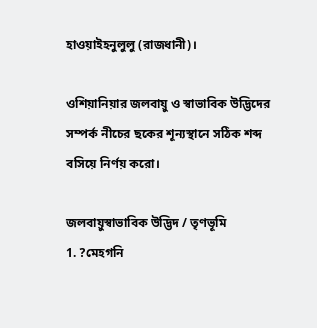হাওয়াইহনুলুলু (রাজধানী)।

ওশিয়ানিয়ার জলবায়ু ও স্বাভাবিক উদ্ভিদের সম্পর্ক নীচের ছকের শূন্যস্থানে সঠিক শব্দ বসিয়ে নির্ণয় করো।

জলবায়ুস্বাভাবিক উদ্ভিদ / তৃণভূমি
1. ?মেহগনি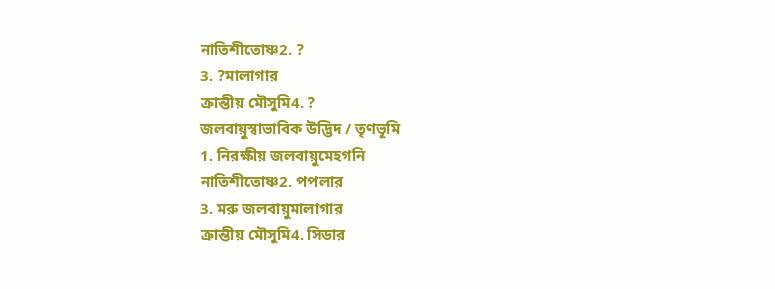নাতিশীতোষ্ণ2. ?
3. ?মালাগার
ক্রান্তীয় মৌসুমি4. ?
জলবায়ুস্বাভাবিক উদ্ভিদ / তৃণভূমি
1. নিরক্ষীয় জলবায়ুমেহগনি
নাতিশীতোষ্ণ2. পপলার
3. মরু জলবায়ুমালাগার
ক্রান্তীয় মৌসুমি4. সিডার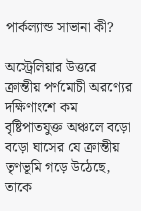পার্কল্যান্ড সাভানা কী?

অস্ট্রেলিয়ার উত্তরে ক্রান্তীয় পর্ণমোচী অরণ্যের দক্ষিণাংশে কম বৃষ্টিপাতযুক্ত অঞ্চলে বড়ো বড়ো ঘাসের যে ক্রান্তীয় তৃণভূমি গড়ে উঠেছে, তাকে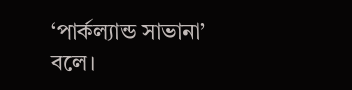‘পার্কল্যান্ড সাভানা’ বলে।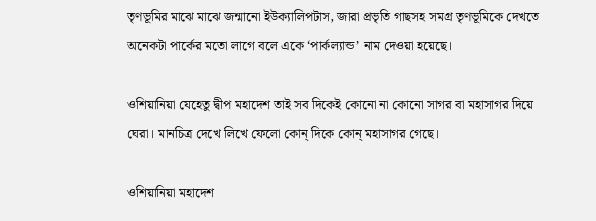তৃণভূমির মাঝে মাঝে জন্মানো ইউক্যালিপটাস, জারা প্রভৃতি গাছসহ সমগ্র তৃণভূমিকে দেখতে অনেকটা পার্কের মতো লাগে বলে একে ‘পার্কল্যান্ড’ নাম দেওয়া হয়েছে।

ওশিয়ানিয়া যেহেতু দ্বীপ মহাদেশ তাই সব দিকেই কোনো না কোনো সাগর বা মহাসাগর দিয়ে ঘেরা। মানচিত্র দেখে লিখে ফেলো কোন্ দিকে কোন্ মহাসাগর গেছে।

ওশিয়ানিয়া মহাদেশ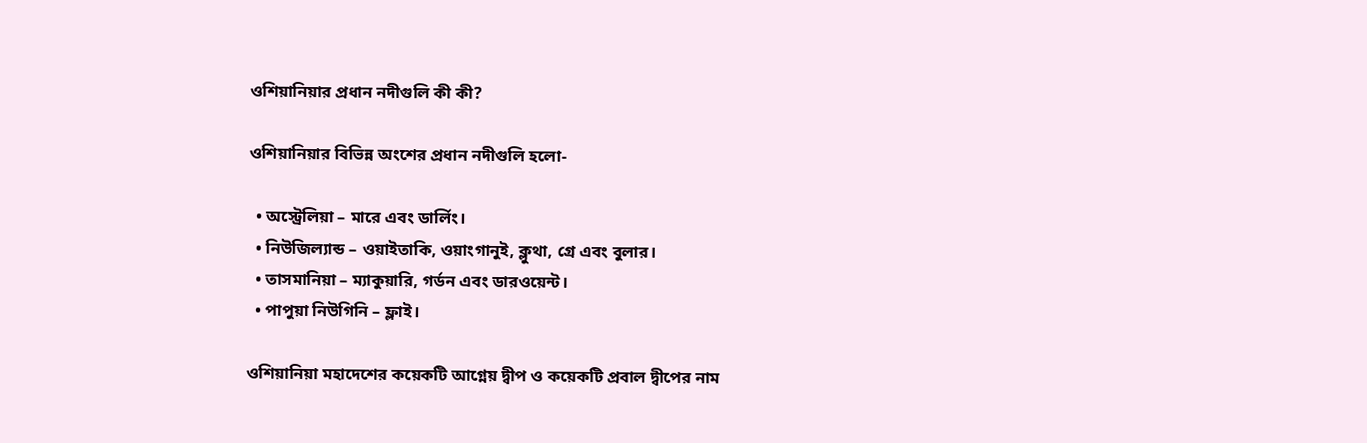ওশিয়ানিয়ার প্রধান নদীগুলি কী কী?

ওশিয়ানিয়ার বিভিন্ন অংশের প্রধান নদীগুলি হলো-

  • অস্ট্রেলিয়া – মারে এবং ডার্লিং।
  • নিউজিল্যান্ড – ওয়াইতাকি, ওয়াংগানুই, ক্লুথা, গ্রে এবং বুলার।
  • তাসমানিয়া – ম্যাকুয়ারি, গর্ডন এবং ডারওয়েন্ট।
  • পাপুয়া নিউগিনি – ফ্লাই।

ওশিয়ানিয়া মহাদেশের কয়েকটি আগ্নেয় দ্বীপ ও কয়েকটি প্রবাল দ্বীপের নাম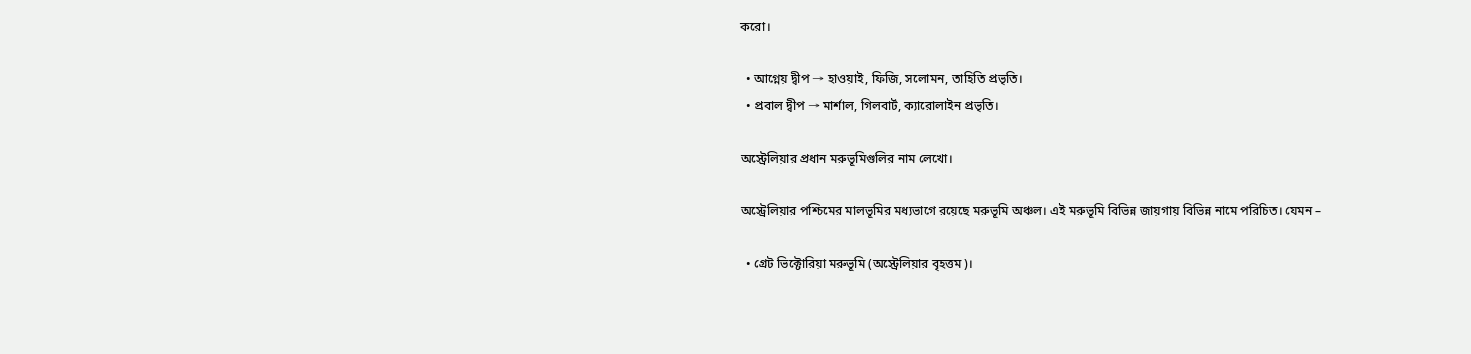করো।

  • আগ্নেয় দ্বীপ → হাওয়াই, ফিজি, সলোমন, তাহিতি প্রভৃতি।
  • প্রবাল দ্বীপ → মার্শাল, গিলবার্ট, ক্যারোলাইন প্রভৃতি।

অস্ট্রেলিয়ার প্রধান মরুভূমিগুলির নাম লেখো।

অস্ট্রেলিয়ার পশ্চিমের মালভূমির মধ্যভাগে রয়েছে মরুভূমি অঞ্চল। এই মরুভূমি বিভিন্ন জায়গায় বিভিন্ন নামে পরিচিত। যেমন –

  • গ্রেট ভিক্টোরিয়া মরুভূমি (অস্ট্রেলিয়ার বৃহত্তম)।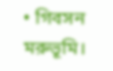• গিবসন মরুভূমি।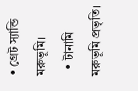• গ্রেট স্যান্ডি মরুভূমি।
  • টানামি মরুভূমি প্রভৃতি।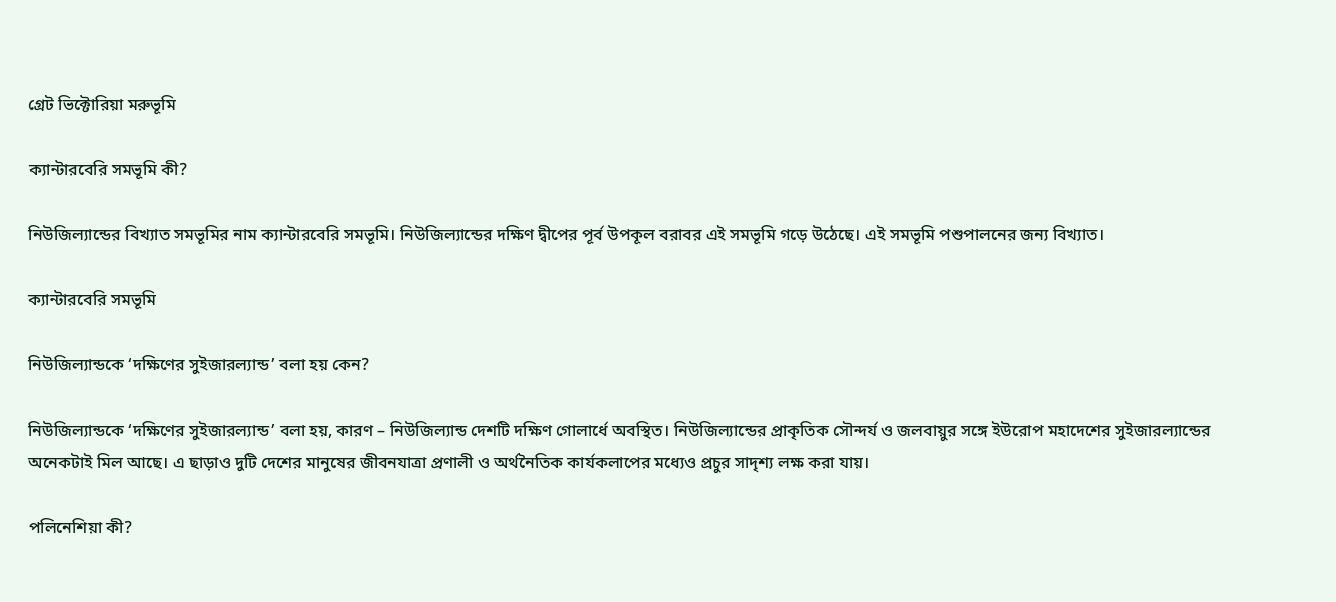গ্রেট ভিক্টোরিয়া মরুভূমি

ক্যান্টারবেরি সমভূমি কী?

নিউজিল্যান্ডের বিখ্যাত সমভূমির নাম ক্যান্টারবেরি সমভূমি। নিউজিল্যান্ডের দক্ষিণ দ্বীপের পূর্ব উপকূল বরাবর এই সমভূমি গড়ে উঠেছে। এই সমভূমি পশুপালনের জন্য বিখ্যাত।

ক্যান্টারবেরি সমভূমি

নিউজিল্যান্ডকে ‘দক্ষিণের সুইজারল্যান্ড’ বলা হয় কেন?

নিউজিল্যান্ডকে ‘দক্ষিণের সুইজারল্যান্ড’ বলা হয়, কারণ – নিউজিল্যান্ড দেশটি দক্ষিণ গোলার্ধে অবস্থিত। নিউজিল্যান্ডের প্রাকৃতিক সৌন্দর্য ও জলবায়ুর সঙ্গে ইউরোপ মহাদেশের সুইজারল্যান্ডের অনেকটাই মিল আছে। এ ছাড়াও দুটি দেশের মানুষের জীবনযাত্রা প্রণালী ও অর্থনৈতিক কার্যকলাপের মধ্যেও প্রচুর সাদৃশ্য লক্ষ করা যায়।

পলিনেশিয়া কী?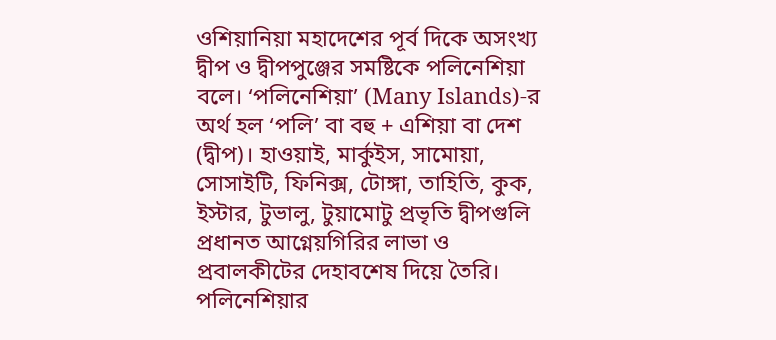ওশিয়ানিয়া মহাদেশের পূর্ব দিকে অসংখ্য দ্বীপ ও দ্বীপপুঞ্জের সমষ্টিকে পলিনেশিয়া বলে। ‘পলিনেশিয়া’ (Many Islands)-র অর্থ হল ‘পলি’ বা বহু + এশিয়া বা দেশ (দ্বীপ)। হাওয়াই, মার্কুইস, সামোয়া, সোসাইটি, ফিনিক্স, টোঙ্গা, তাহিতি, কুক, ইস্টার, টুভালু, টুয়ামোটু প্রভৃতি দ্বীপগুলি প্রধানত আগ্নেয়গিরির লাভা ও প্রবালকীটের দেহাবশেষ দিয়ে তৈরি। পলিনেশিয়ার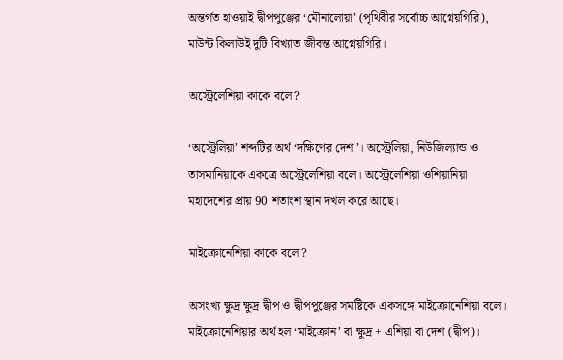অন্তর্গত হাওয়াই দ্বীপপুঞ্জের ‘মৌনালোয়া’ (পৃথিবীর সর্বোচ্চ আগ্নেয়গিরি), মাউন্ট কিলাউই দুটি বিখ্যাত জীবন্ত আগ্নেয়গিরি।

অস্ট্রেলেশিয়া কাকে বলে?

‘অস্ট্রেলিয়া’ শব্দটির অর্থ ‘দক্ষিণের দেশ’। অস্ট্রেলিয়া, নিউজিল্যান্ড ও তাসমানিয়াকে একত্রে অস্ট্রেলেশিয়া বলে। অস্ট্রেলেশিয়া ওশিয়ানিয়া মহাদেশের প্রায় 90 শতাংশ স্থান দখল করে আছে।

মাইক্রোনেশিয়া কাকে বলে?

অসংখ্য ক্ষুদ্র ক্ষুদ্র দ্বীপ ও দ্বীপপুঞ্জের সমষ্টিকে একসঙ্গে মাইক্রোনেশিয়া বলে। মাইক্রোনেশিয়ার অর্থ হল ‘মাইক্রোন’ বা ক্ষুদ্র + এশিয়া বা দেশ (দ্বীপ)।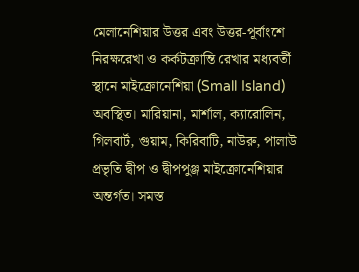মেলানেশিয়ার উত্তর এবং উত্তর-পূর্বাংশে নিরক্ষরেখা ও কর্কটক্রান্তি রেখার মধ্যবর্তী স্থানে মাইক্রোনেশিয়া (Small Island) অবস্থিত। মারিয়ানা, মার্শাল, ক্যারোলিন, গিলবার্ট, গুয়াম, কিরিবাটি, নাউরু, পালাউ প্রভৃতি দ্বীপ ও দ্বীপপুঞ্জ মাইক্রোনেশিয়ার অন্তর্গত। সমস্ত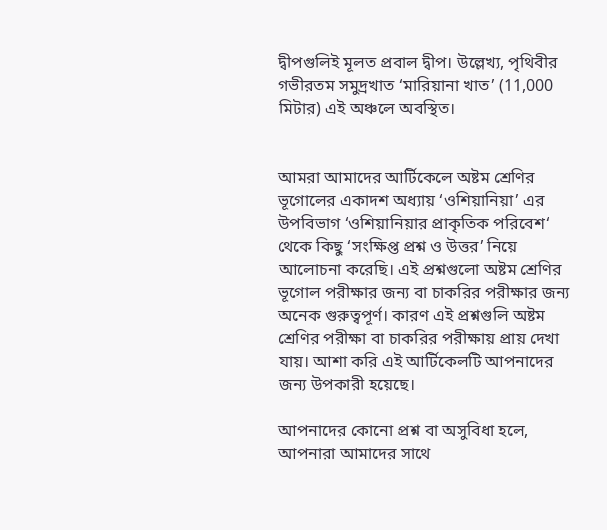দ্বীপগুলিই মূলত প্রবাল দ্বীপ। উল্লেখ্য, পৃথিবীর গভীরতম সমুদ্রখাত ‘মারিয়ানা খাত’ (11,000 মিটার) এই অঞ্চলে অবস্থিত।


আমরা আমাদের আর্টিকেলে অষ্টম শ্রেণির ভূগোলের একাদশ অধ্যায় ‘ওশিয়ানিয়া’ এর উপবিভাগ ‘ওশিয়ানিয়ার প্রাকৃতিক পরিবেশ‘ থেকে কিছু ‘সংক্ষিপ্ত প্রশ্ন ও উত্তর’ নিয়ে আলোচনা করেছি। এই প্রশ্নগুলো অষ্টম শ্রেণির ভূগোল পরীক্ষার জন্য বা চাকরির পরীক্ষার জন্য অনেক গুরুত্বপূর্ণ। কারণ এই প্রশ্নগুলি অষ্টম শ্রেণির পরীক্ষা বা চাকরির পরীক্ষায় প্রায় দেখা যায়। আশা করি এই আর্টিকেলটি আপনাদের জন্য উপকারী হয়েছে।

আপনাদের কোনো প্রশ্ন বা অসুবিধা হলে, আপনারা আমাদের সাথে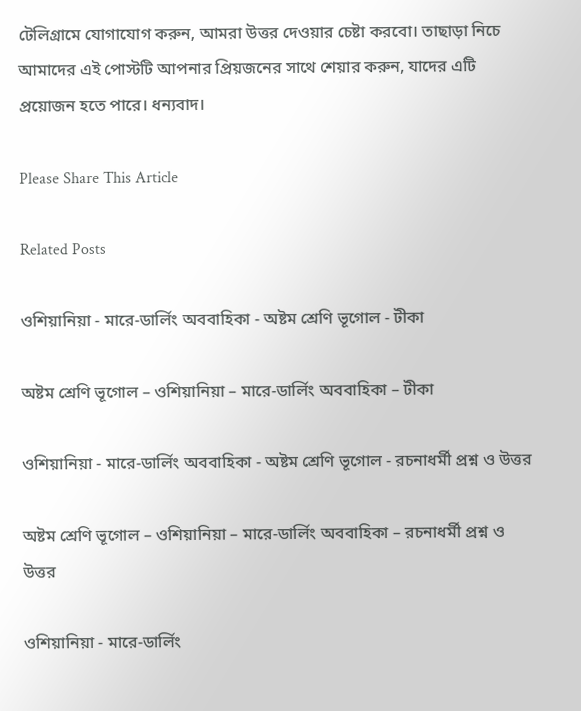টেলিগ্রামে যোগাযোগ করুন, আমরা উত্তর দেওয়ার চেষ্টা করবো। তাছাড়া নিচে আমাদের এই পোস্টটি আপনার প্রিয়জনের সাথে শেয়ার করুন, যাদের এটি প্রয়োজন হতে পারে। ধন্যবাদ।

Please Share This Article

Related Posts

ওশিয়ানিয়া - মারে-ডার্লিং অববাহিকা - অষ্টম শ্রেণি ভূগোল - টীকা

অষ্টম শ্রেণি ভূগোল – ওশিয়ানিয়া – মারে-ডার্লিং অববাহিকা – টীকা

ওশিয়ানিয়া - মারে-ডার্লিং অববাহিকা - অষ্টম শ্রেণি ভূগোল - রচনাধর্মী প্রশ্ন ও উত্তর

অষ্টম শ্রেণি ভূগোল – ওশিয়ানিয়া – মারে-ডার্লিং অববাহিকা – রচনাধর্মী প্রশ্ন ও উত্তর

ওশিয়ানিয়া - মারে-ডার্লিং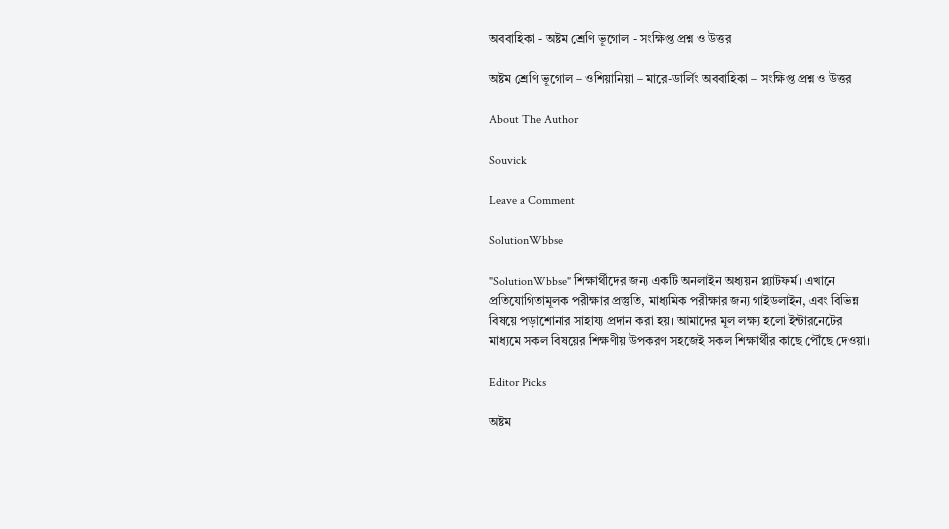অববাহিকা - অষ্টম শ্রেণি ভূগোল - সংক্ষিপ্ত প্রশ্ন ও উত্তর

অষ্টম শ্রেণি ভূগোল – ওশিয়ানিয়া – মারে-ডার্লিং অববাহিকা – সংক্ষিপ্ত প্রশ্ন ও উত্তর

About The Author

Souvick

Leave a Comment

SolutionWbbse

"SolutionWbbse" শিক্ষার্থীদের জন্য একটি অনলাইন অধ্যয়ন প্ল্যাটফর্ম। এখানে প্রতিযোগিতামূলক পরীক্ষার প্রস্তুতি, মাধ্যমিক পরীক্ষার জন্য গাইডলাইন, এবং বিভিন্ন বিষয়ে পড়াশোনার সাহায্য প্রদান করা হয়। আমাদের মূল লক্ষ্য হলো ইন্টারনেটের মাধ্যমে সকল বিষয়ের শিক্ষণীয় উপকরণ সহজেই সকল শিক্ষার্থীর কাছে পৌঁছে দেওয়া।

Editor Picks

অষ্টম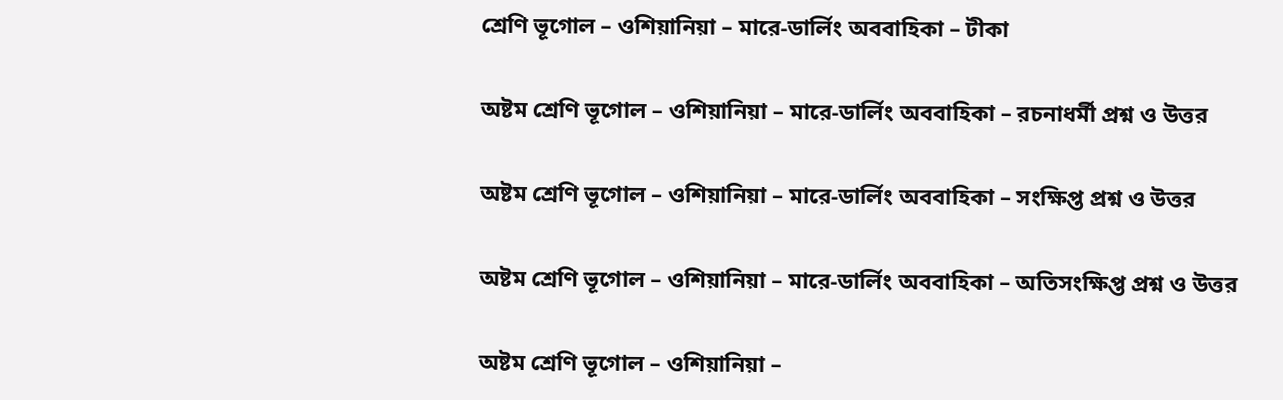শ্রেণি ভূগোল – ওশিয়ানিয়া – মারে-ডার্লিং অববাহিকা – টীকা

অষ্টম শ্রেণি ভূগোল – ওশিয়ানিয়া – মারে-ডার্লিং অববাহিকা – রচনাধর্মী প্রশ্ন ও উত্তর

অষ্টম শ্রেণি ভূগোল – ওশিয়ানিয়া – মারে-ডার্লিং অববাহিকা – সংক্ষিপ্ত প্রশ্ন ও উত্তর

অষ্টম শ্রেণি ভূগোল – ওশিয়ানিয়া – মারে-ডার্লিং অববাহিকা – অতিসংক্ষিপ্ত প্রশ্ন ও উত্তর

অষ্টম শ্রেণি ভূগোল – ওশিয়ানিয়া –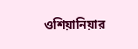ওশিয়ানিয়ার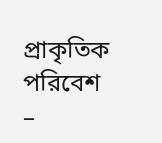প্রাকৃতিক পরিবেশ –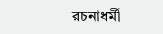রচনাধর্মী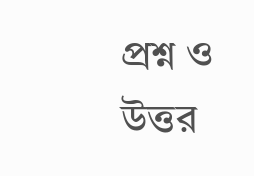প্রশ্ন ও উত্তর